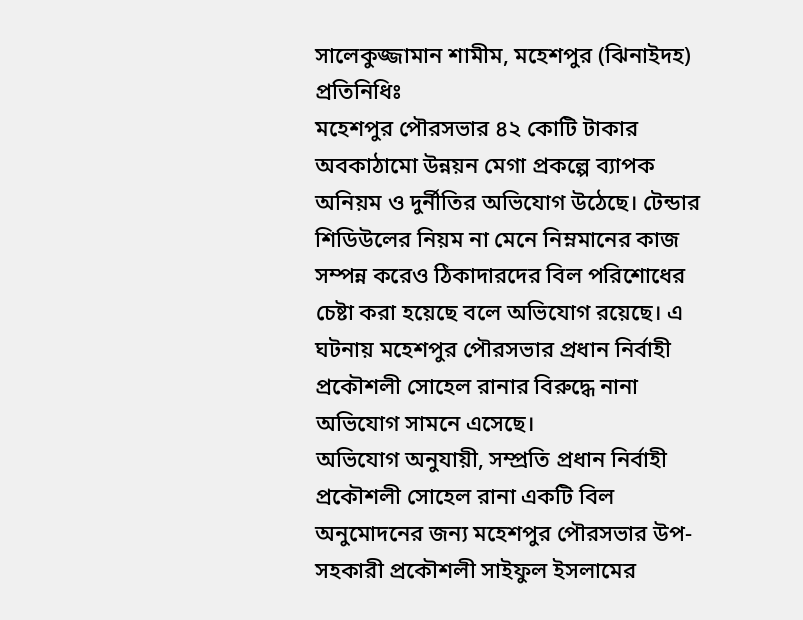সালেকুজ্জামান শামীম, মহেশপুর (ঝিনাইদহ) প্রতিনিধিঃ
মহেশপুর পৌরসভার ৪২ কোটি টাকার অবকাঠামো উন্নয়ন মেগা প্রকল্পে ব্যাপক অনিয়ম ও দুর্নীতির অভিযোগ উঠেছে। টেন্ডার শিডিউলের নিয়ম না মেনে নিম্নমানের কাজ সম্পন্ন করেও ঠিকাদারদের বিল পরিশোধের চেষ্টা করা হয়েছে বলে অভিযোগ রয়েছে। এ ঘটনায় মহেশপুর পৌরসভার প্রধান নির্বাহী প্রকৌশলী সোহেল রানার বিরুদ্ধে নানা অভিযোগ সামনে এসেছে।
অভিযোগ অনুযায়ী, সম্প্রতি প্রধান নির্বাহী প্রকৌশলী সোহেল রানা একটি বিল অনুমোদনের জন্য মহেশপুর পৌরসভার উপ-সহকারী প্রকৌশলী সাইফুল ইসলামের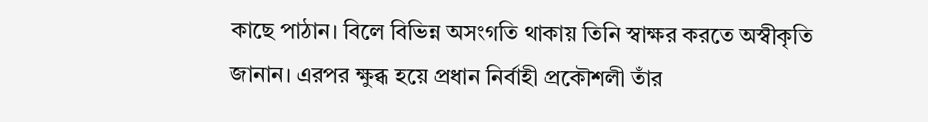কাছে পাঠান। বিলে বিভিন্ন অসংগতি থাকায় তিনি স্বাক্ষর করতে অস্বীকৃতি জানান। এরপর ক্ষুব্ধ হয়ে প্রধান নির্বাহী প্রকৌশলী তাঁর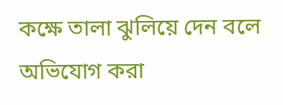কক্ষে তালা ঝুলিয়ে দেন বলে অভিযোগ করা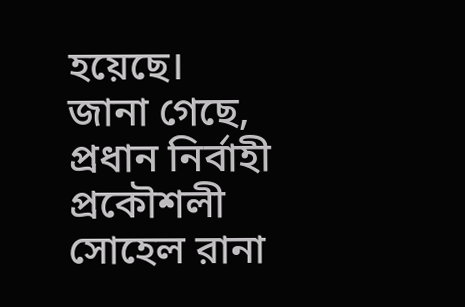হয়েছে।
জানা গেছে, প্রধান নির্বাহী প্রকৌশলী সোহেল রানা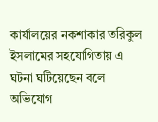কার্যালয়ের নকশাকার তরিকুল ইসলামের সহযোগিতায় এ ঘটনা ঘটিয়েছেন বলে অভিযোগ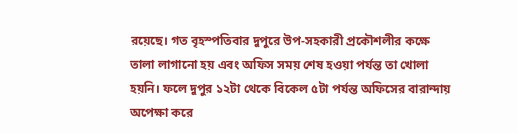রয়েছে। গত বৃহস্পতিবার দুপুরে উপ-সহকারী প্রকৌশলীর কক্ষে তালা লাগানো হয় এবং অফিস সময় শেষ হওয়া পর্যন্ত তা খোলা হয়নি। ফলে দুপুর ১২টা থেকে বিকেল ৫টা পর্যন্ত অফিসের বারান্দায় অপেক্ষা করে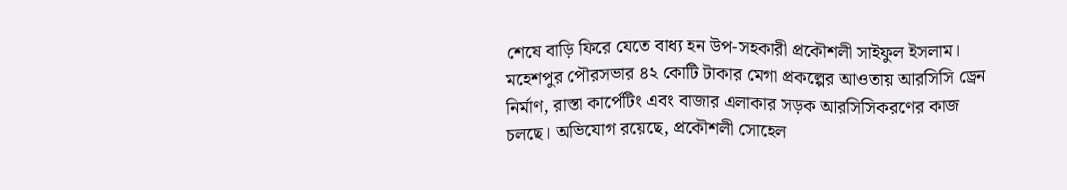শেষে বাড়ি ফিরে যেতে বাধ্য হন উপ-সহকারী প্রকৌশলী সাইফুল ইসলাম।
মহেশপুর পৌরসভার ৪২ কোটি টাকার মেগা প্রকল্পের আওতায় আরসিসি ড্রেন নির্মাণ, রাস্তা কার্পেটিং এবং বাজার এলাকার সড়ক আরসিসিকরণের কাজ চলছে। অভিযোগ রয়েছে, প্রকৌশলী সোহেল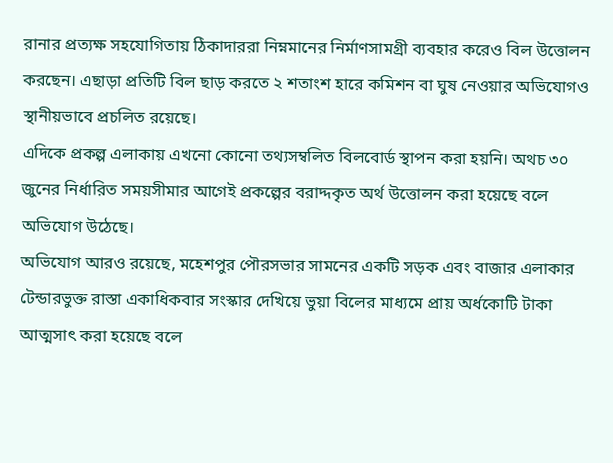রানার প্রত্যক্ষ সহযোগিতায় ঠিকাদাররা নিম্নমানের নির্মাণসামগ্রী ব্যবহার করেও বিল উত্তোলন করছেন। এছাড়া প্রতিটি বিল ছাড় করতে ২ শতাংশ হারে কমিশন বা ঘুষ নেওয়ার অভিযোগও স্থানীয়ভাবে প্রচলিত রয়েছে।
এদিকে প্রকল্প এলাকায় এখনো কোনো তথ্যসম্বলিত বিলবোর্ড স্থাপন করা হয়নি। অথচ ৩০ জুনের নির্ধারিত সময়সীমার আগেই প্রকল্পের বরাদ্দকৃত অর্থ উত্তোলন করা হয়েছে বলে অভিযোগ উঠেছে।
অভিযোগ আরও রয়েছে, মহেশপুর পৌরসভার সামনের একটি সড়ক এবং বাজার এলাকার টেন্ডারভুক্ত রাস্তা একাধিকবার সংস্কার দেখিয়ে ভুয়া বিলের মাধ্যমে প্রায় অর্ধকোটি টাকা আত্মসাৎ করা হয়েছে বলে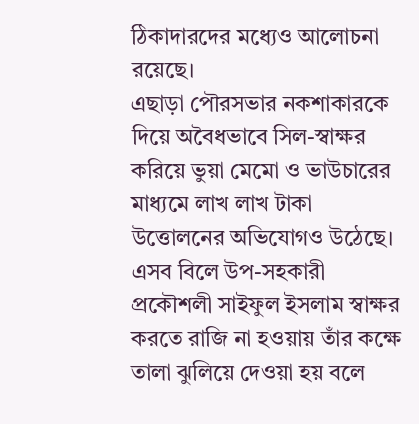ঠিকাদারদের মধ্যেও আলোচনা রয়েছে।
এছাড়া পৌরসভার নকশাকারকে দিয়ে অবৈধভাবে সিল-স্বাক্ষর করিয়ে ভুয়া মেমো ও ভাউচারের মাধ্যমে লাখ লাখ টাকা উত্তোলনের অভিযোগও উঠেছে। এসব বিলে উপ-সহকারী প্রকৌশলী সাইফুল ইসলাম স্বাক্ষর করতে রাজি না হওয়ায় তাঁর কক্ষে তালা ঝুলিয়ে দেওয়া হয় বলে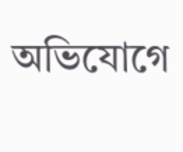অভিযোগে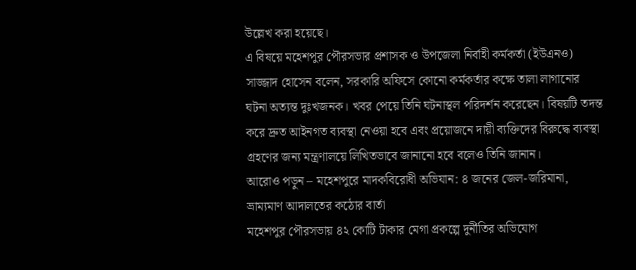উল্লেখ করা হয়েছে।
এ বিষয়ে মহেশপুর পৌরসভার প্রশাসক ও উপজেলা নির্বাহী কর্মকর্তা (ইউএনও) সাজ্জাদ হোসেন বলেন, সরকারি অফিসে কোনো কর্মকর্তার কক্ষে তালা লাগানোর ঘটনা অত্যন্ত দুঃখজনক। খবর পেয়ে তিনি ঘটনাস্থল পরিদর্শন করেছেন। বিষয়টি তদন্ত করে দ্রুত আইনগত ব্যবস্থা নেওয়া হবে এবং প্রয়োজনে দায়ী ব্যক্তিদের বিরুদ্ধে ব্যবস্থা গ্রহণের জন্য মন্ত্রণালয়ে লিখিতভাবে জানানো হবে বলেও তিনি জানান।
আরোও পড়ুন – মহেশপুরে মাদকবিরোধী অভিযান: ৪ জনের জেল-জরিমানা, ভ্রাম্যমাণ আদালতের কঠোর বার্তা
মহেশপুর পৌরসভায় ৪২ কোটি টাকার মেগা প্রকল্পে দুর্নীতির অভিযোগ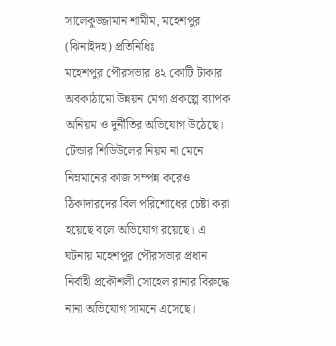সালেকুজ্জামান শামীম, মহেশপুর (ঝিনাইদহ) প্রতিনিধিঃ
মহেশপুর পৌরসভার ৪২ কোটি টাকার অবকাঠামো উন্নয়ন মেগা প্রকল্পে ব্যাপক অনিয়ম ও দুর্নীতির অভিযোগ উঠেছে। টেন্ডার শিডিউলের নিয়ম না মেনে নিম্নমানের কাজ সম্পন্ন করেও ঠিকাদারদের বিল পরিশোধের চেষ্টা করা হয়েছে বলে অভিযোগ রয়েছে। এ ঘটনায় মহেশপুর পৌরসভার প্রধান নির্বাহী প্রকৌশলী সোহেল রানার বিরুদ্ধে নানা অভিযোগ সামনে এসেছে।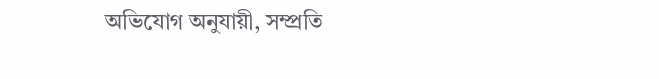অভিযোগ অনুযায়ী, সম্প্রতি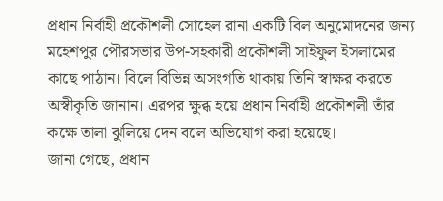প্রধান নির্বাহী প্রকৌশলী সোহেল রানা একটি বিল অনুমোদনের জন্য মহেশপুর পৌরসভার উপ-সহকারী প্রকৌশলী সাইফুল ইসলামের কাছে পাঠান। বিলে বিভিন্ন অসংগতি থাকায় তিনি স্বাক্ষর করতে অস্বীকৃতি জানান। এরপর ক্ষুব্ধ হয়ে প্রধান নির্বাহী প্রকৌশলী তাঁর কক্ষে তালা ঝুলিয়ে দেন বলে অভিযোগ করা হয়েছে।
জানা গেছে, প্রধান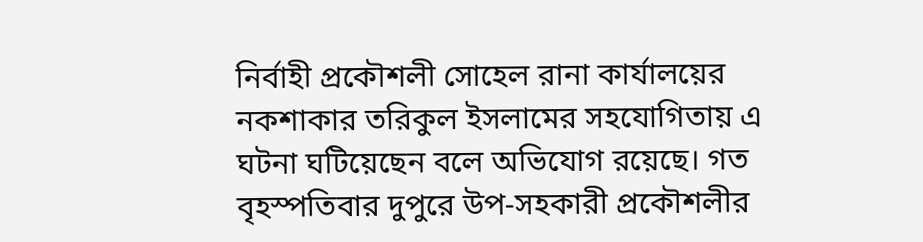নির্বাহী প্রকৌশলী সোহেল রানা কার্যালয়ের নকশাকার তরিকুল ইসলামের সহযোগিতায় এ ঘটনা ঘটিয়েছেন বলে অভিযোগ রয়েছে। গত বৃহস্পতিবার দুপুরে উপ-সহকারী প্রকৌশলীর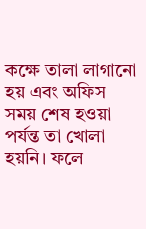কক্ষে তালা লাগানো হয় এবং অফিস সময় শেষ হওয়া পর্যন্ত তা খোলা হয়নি। ফলে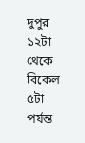দুপুর ১২টা থেকে বিকেল ৫টা পর্যন্ত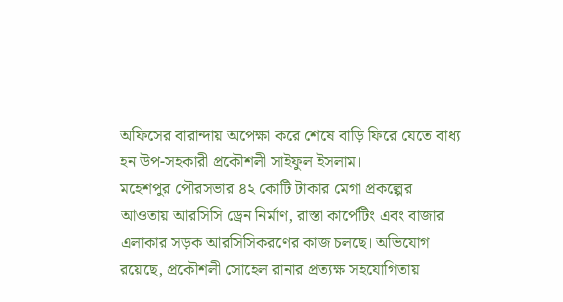অফিসের বারান্দায় অপেক্ষা করে শেষে বাড়ি ফিরে যেতে বাধ্য হন উপ-সহকারী প্রকৌশলী সাইফুল ইসলাম।
মহেশপুর পৌরসভার ৪২ কোটি টাকার মেগা প্রকল্পের আওতায় আরসিসি ড্রেন নির্মাণ, রাস্তা কার্পেটিং এবং বাজার এলাকার সড়ক আরসিসিকরণের কাজ চলছে। অভিযোগ রয়েছে, প্রকৌশলী সোহেল রানার প্রত্যক্ষ সহযোগিতায়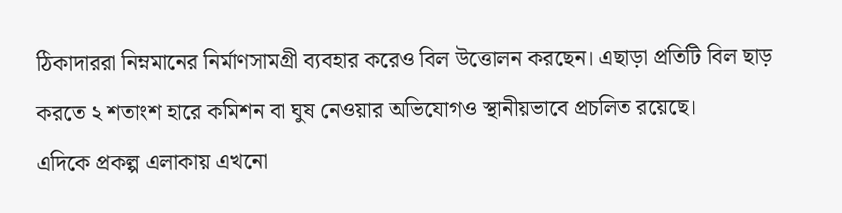ঠিকাদাররা নিম্নমানের নির্মাণসামগ্রী ব্যবহার করেও বিল উত্তোলন করছেন। এছাড়া প্রতিটি বিল ছাড় করতে ২ শতাংশ হারে কমিশন বা ঘুষ নেওয়ার অভিযোগও স্থানীয়ভাবে প্রচলিত রয়েছে।
এদিকে প্রকল্প এলাকায় এখনো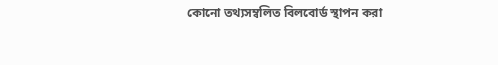কোনো তথ্যসম্বলিত বিলবোর্ড স্থাপন করা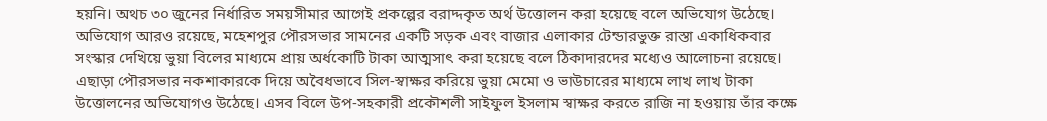হয়নি। অথচ ৩০ জুনের নির্ধারিত সময়সীমার আগেই প্রকল্পের বরাদ্দকৃত অর্থ উত্তোলন করা হয়েছে বলে অভিযোগ উঠেছে।
অভিযোগ আরও রয়েছে, মহেশপুর পৌরসভার সামনের একটি সড়ক এবং বাজার এলাকার টেন্ডারভুক্ত রাস্তা একাধিকবার সংস্কার দেখিয়ে ভুয়া বিলের মাধ্যমে প্রায় অর্ধকোটি টাকা আত্মসাৎ করা হয়েছে বলে ঠিকাদারদের মধ্যেও আলোচনা রয়েছে।
এছাড়া পৌরসভার নকশাকারকে দিয়ে অবৈধভাবে সিল-স্বাক্ষর করিয়ে ভুয়া মেমো ও ভাউচারের মাধ্যমে লাখ লাখ টাকা উত্তোলনের অভিযোগও উঠেছে। এসব বিলে উপ-সহকারী প্রকৌশলী সাইফুল ইসলাম স্বাক্ষর করতে রাজি না হওয়ায় তাঁর কক্ষে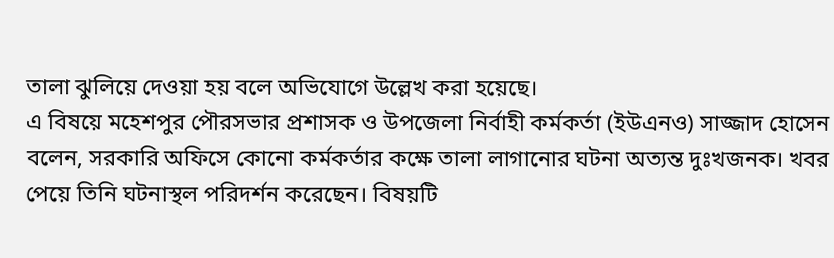তালা ঝুলিয়ে দেওয়া হয় বলে অভিযোগে উল্লেখ করা হয়েছে।
এ বিষয়ে মহেশপুর পৌরসভার প্রশাসক ও উপজেলা নির্বাহী কর্মকর্তা (ইউএনও) সাজ্জাদ হোসেন বলেন, সরকারি অফিসে কোনো কর্মকর্তার কক্ষে তালা লাগানোর ঘটনা অত্যন্ত দুঃখজনক। খবর পেয়ে তিনি ঘটনাস্থল পরিদর্শন করেছেন। বিষয়টি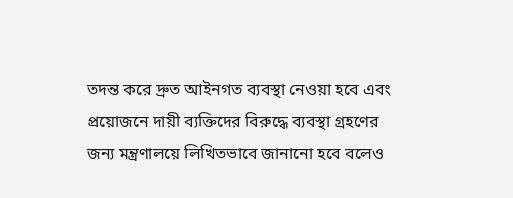তদন্ত করে দ্রুত আইনগত ব্যবস্থা নেওয়া হবে এবং প্রয়োজনে দায়ী ব্যক্তিদের বিরুদ্ধে ব্যবস্থা গ্রহণের জন্য মন্ত্রণালয়ে লিখিতভাবে জানানো হবে বলেও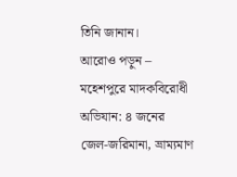তিনি জানান।
আরোও পড়ুন – মহেশপুরে মাদকবিরোধী অভিযান: ৪ জনের জেল-জরিমানা, ভ্রাম্যমাণ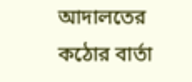আদালতের কঠোর বার্তা